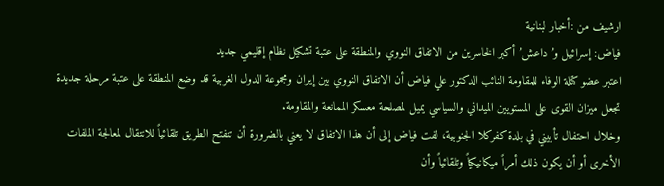ارشيف من :أخبار لبنانية
فياض: إسرائيل و’داعش’ أكبر الخاسرين من الاتفاق النووي والمنطقة على عتبة تشكيل نظام إقليمي جديد
اعتبر عضو كتلة الوفاء للمقاومة النائب الدكتور علي فياض أن الاتفاق النووي بين إيران ومجموعة الدول الغربية قد وضع المنطقة على عتبة مرحلة جديدة تجعل ميزان القوى على المستويين الميداني والسياسي يميل لمصلحة معسكر الممانعة والمقاومة.
وخلال احتفال تأبيني في بلدة كفركلا الجنوبية، لفت فياض إلى أن هذا الاتفاق لا يعني بالضرورة أن تنفتح الطريق تلقائياً للانتقال لمعالجة الملفات الأخرى أو أن يكون ذلك أمراً ميكانيكياً وتلقائياً وأن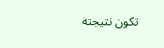تكون نتيجته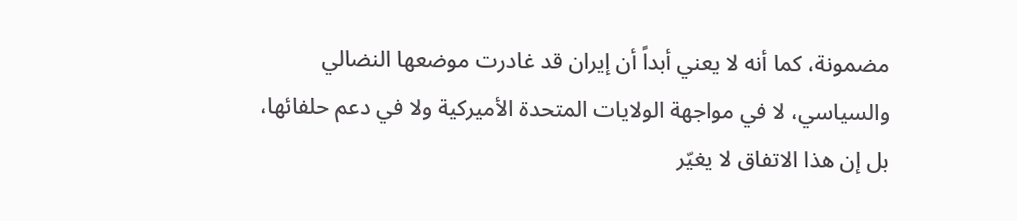مضمونة، كما أنه لا يعني أبداً أن إيران قد غادرت موضعها النضالي والسياسي، لا في مواجهة الولايات المتحدة الأميركية ولا في دعم حلفائها، بل إن هذا الاتفاق لا يغيّر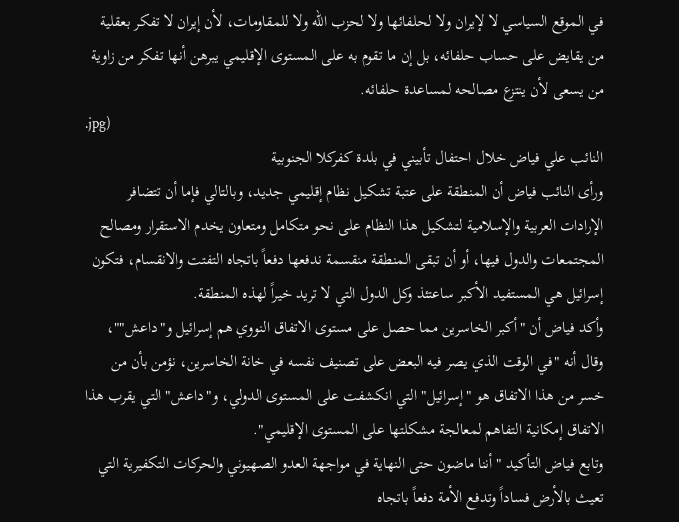في الموقع السياسي لا لإيران ولا لحلفائها ولا لحزب الله ولا للمقاومات، لأن إيران لا تفكر بعقلية من يقايض على حساب حلفائه، بل إن ما تقوم به على المستوى الإقليمي يبرهن أنها تفكر من زاوية من يسعى لأن ينتزع مصالحه لمساعدة حلفائه.
.jpg)
النائب علي فياض خلال احتفال تأبيني في بلدة كفركلا الجنوبية
ورأى النائب فياض أن المنطقة على عتبة تشكيل نظام إقليمي جديد، وبالتالي فإما أن تتضافر الإرادات العربية والإسلامية لتشكيل هذا النظام على نحو متكامل ومتعاون يخدم الاستقرار ومصالح المجتمعات والدول فيها، أو أن تبقى المنطقة منقسمة ندفعها دفعاً باتجاه التفتت والانقسام، فتكون إسرائيل هي المستفيد الأكبر ساعتئذ وكل الدول التي لا تريد خيراً لهذه المنطقة.
وأكد فياض أن "أكبر الخاسرين مما حصل على مستوى الاتفاق النووي هم إسرائيل و"داعش""، وقال أنه "في الوقت الذي يصر فيه البعض على تصنيف نفسه في خانة الخاسرين، نؤمن بأن من خسر من هذا الاتفاق هو "إسرائيل" التي انكشفت على المستوى الدولي، و"داعش" التي يقرب هذا الاتفاق إمكانية التفاهم لمعالجة مشكلتها على المستوى الإقليمي".
وتابع فياض التأكيد "أننا ماضون حتى النهاية في مواجهة العدو الصهيوني والحركات التكفيرية التي تعيث بالأرض فساداً وتدفع الأمة دفعاً باتجاه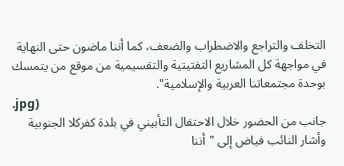التخلف والتراجع والاضطراب والضعف، كما أننا ماضون حتى النهاية في مواجهة كل المشاريع التفتيتية والتقسيمية من موقع من يتمسك بوحدة مجتمعاتنا العربية والإسلامية".
.jpg)
جانب من الحضور خلال الاحتفال التأبيني في بلدة كفركلا الجنوبية
وأشار النائب فياض إلى "أننا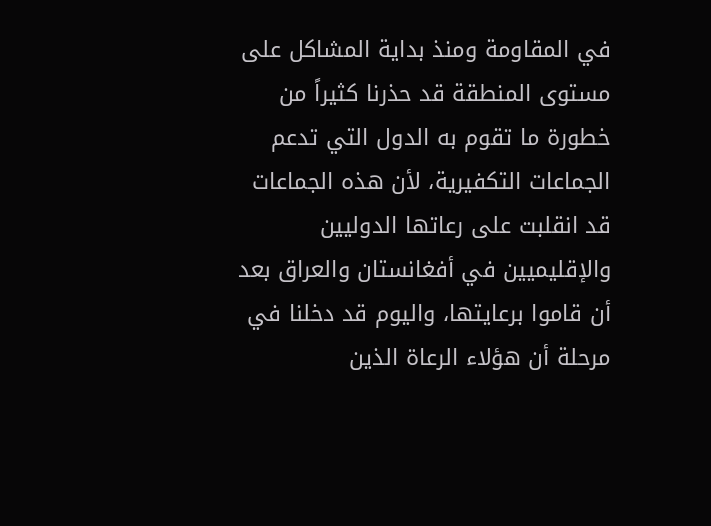في المقاومة ومنذ بداية المشاكل على مستوى المنطقة قد حذرنا كثيراً من خطورة ما تقوم به الدول التي تدعم الجماعات التكفيرية، لأن هذه الجماعات قد انقلبت على رعاتها الدوليين والإقليميين في أفغانستان والعراق بعد أن قاموا برعايتها، واليوم قد دخلنا في مرحلة أن هؤلاء الرعاة الذين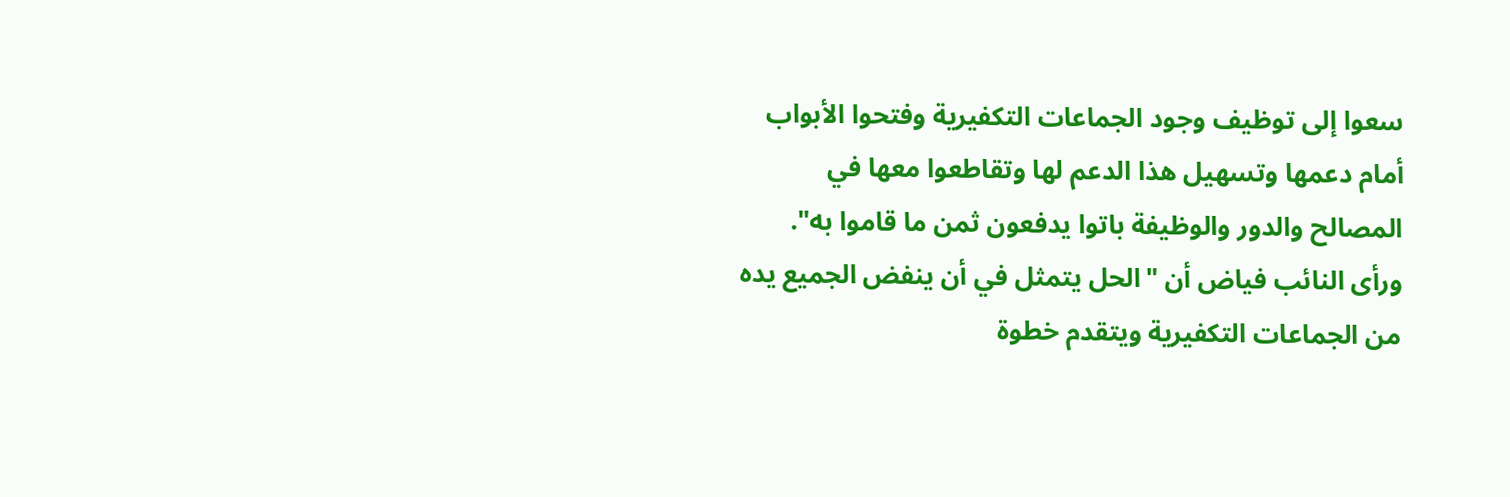سعوا إلى توظيف وجود الجماعات التكفيرية وفتحوا الأبواب أمام دعمها وتسهيل هذا الدعم لها وتقاطعوا معها في المصالح والدور والوظيفة باتوا يدفعون ثمن ما قاموا به".
ورأى النائب فياض أن "الحل يتمثل في أن ينفض الجميع يده من الجماعات التكفيرية ويتقدم خطوة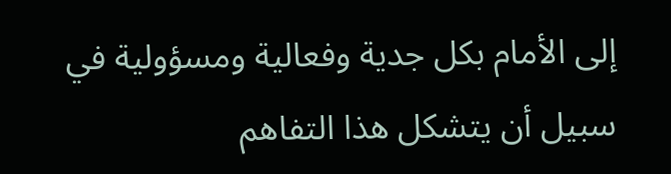إلى الأمام بكل جدية وفعالية ومسؤولية في سبيل أن يتشكل هذا التفاهم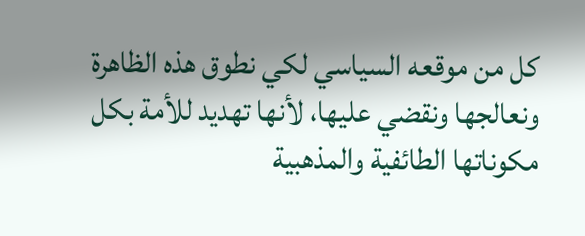كل من موقعه السياسي لكي نطوق هذه الظاهرة ونعالجها ونقضي عليها، لأنها تهديد للأمة بكل مكوناتها الطائفية والمذهبية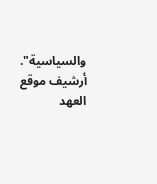والسياسية".
أرشيف موقع العهد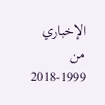الإخباري من 1999-2018